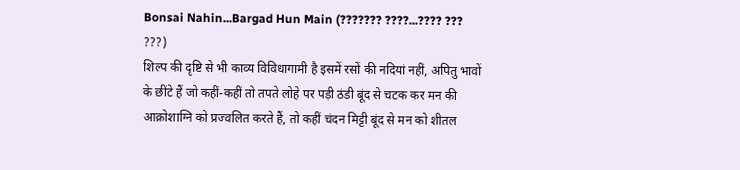Bonsai Nahin...Bargad Hun Main (??????? ????...???? ??? ???)
शिल्प की दृष्टि से भी काव्य विविधागामी है इसमें रसों की नदियां नहीं, अपितु भावों के छींटे हैं जो कहीं-कहीं तो तपते लोहे पर पड़ी ठंडी बूंद से चटक कर मन की आक्रोशाग्नि को प्रज्वलित करते हैं, तो कहीं चंदन मिट्टी बूंद से मन को शीतल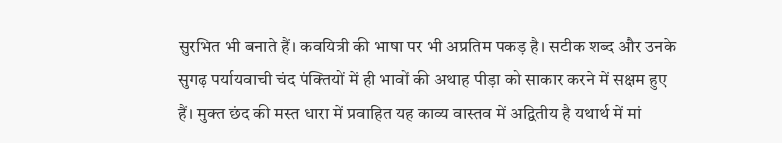सुरभित भी बनाते हैं। कवयित्री की भाषा पर भी अप्रतिम पकड़ है। सटीक शब्द और उनके सुगढ़ पर्यायवाची चंद पंक्तियों में ही भावों की अथाह पीड़ा को साकार करने में सक्षम हुए हैं। मुक्त छंद की मस्त धारा में प्रवाहित यह काव्य वास्तव में अद्वितीय है यथार्थ में मां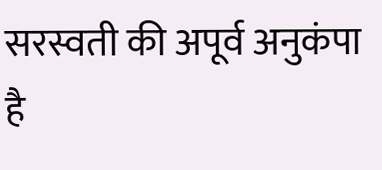सरस्वती की अपूर्व अनुकंपा है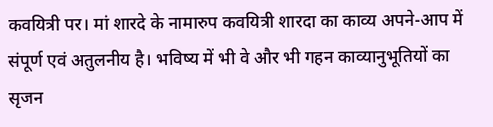कवयित्री पर। मां शारदे के नामारुप कवयित्री शारदा का काव्य अपने-आप में संपूर्ण एवं अतुलनीय है। भविष्य में भी वे और भी गहन काव्यानुभूतियों का सृजन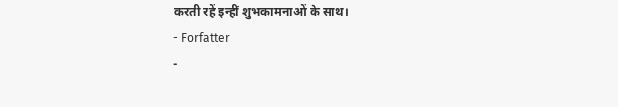करती रहें इन्हीं शुभकामनाओं के साथ।
- Forfatter
-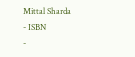Mittal Sharda
- ISBN
-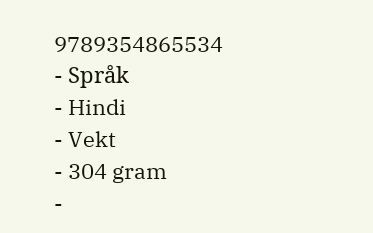9789354865534
- Språk
- Hindi
- Vekt
- 304 gram
-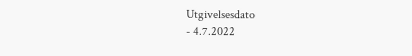Utgivelsesdato
- 4.7.2022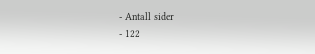- Antall sider
- 122